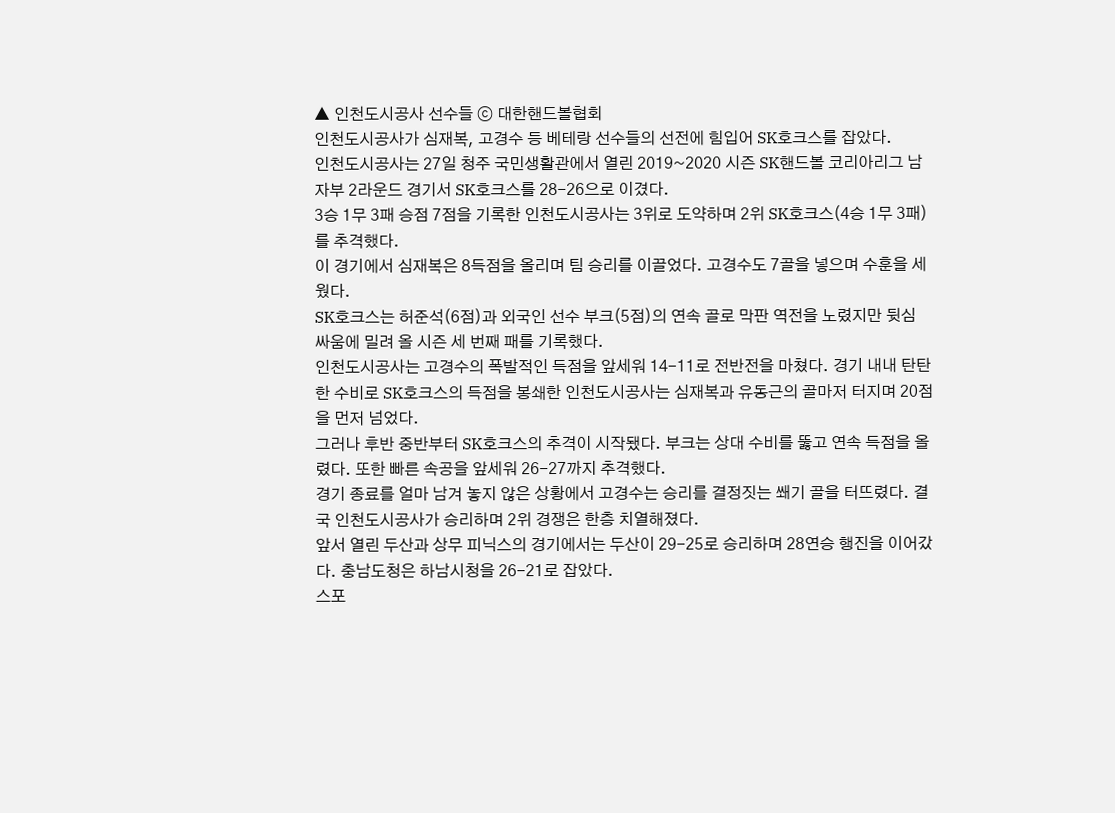▲ 인천도시공사 선수들 ⓒ 대한핸드볼협회
인천도시공사가 심재복, 고경수 등 베테랑 선수들의 선전에 힘입어 SK호크스를 잡았다.
인천도시공사는 27일 청주 국민생활관에서 열린 2019~2020 시즌 SK핸드볼 코리아리그 남자부 2라운드 경기서 SK호크스를 28-26으로 이겼다.
3승 1무 3패 승점 7점을 기록한 인천도시공사는 3위로 도약하며 2위 SK호크스(4승 1무 3패)를 추격했다.
이 경기에서 심재복은 8득점을 올리며 팀 승리를 이끌었다. 고경수도 7골을 넣으며 수훈을 세웠다.
SK호크스는 허준석(6점)과 외국인 선수 부크(5점)의 연속 골로 막판 역전을 노렸지만 뒷심 싸움에 밀려 올 시즌 세 번째 패를 기록했다.
인천도시공사는 고경수의 폭발적인 득점을 앞세워 14-11로 전반전을 마쳤다. 경기 내내 탄탄한 수비로 SK호크스의 득점을 봉쇄한 인천도시공사는 심재복과 유동근의 골마저 터지며 20점을 먼저 넘었다.
그러나 후반 중반부터 SK호크스의 추격이 시작됐다. 부크는 상대 수비를 뚫고 연속 득점을 올렸다. 또한 빠른 속공을 앞세워 26-27까지 추격했다.
경기 종료를 얼마 남겨 놓지 않은 상황에서 고경수는 승리를 결정짓는 쐐기 골을 터뜨렸다. 결국 인천도시공사가 승리하며 2위 경쟁은 한층 치열해졌다.
앞서 열린 두산과 상무 피닉스의 경기에서는 두산이 29-25로 승리하며 28연승 행진을 이어갔다. 충남도청은 하남시청을 26-21로 잡았다.
스포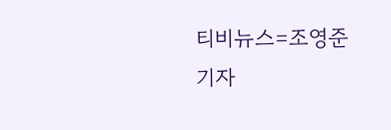티비뉴스=조영준 기자